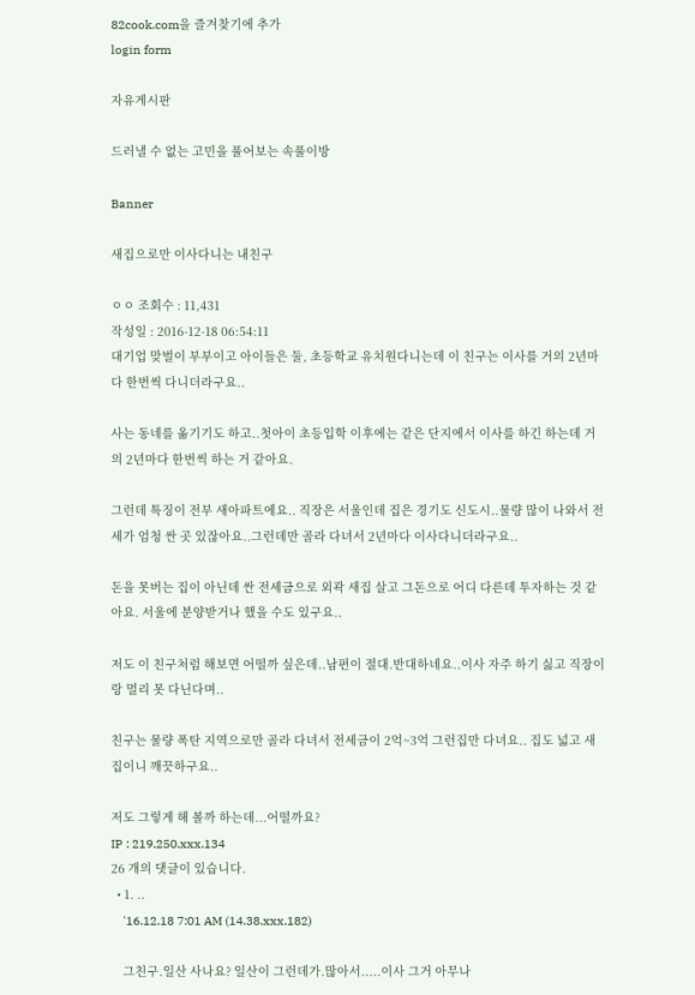82cook.com을 즐겨찾기에 추가
login form

자유게시판

드러낼 수 없는 고민을 풀어보는 속풀이방

Banner

새집으로만 이사다니는 내친구

ㅇㅇ 조회수 : 11,431
작성일 : 2016-12-18 06:54:11
대기업 맞벌이 부부이고 아이들은 둘, 초등학교 유치원다니는데 이 친구는 이사를 거의 2년마다 한번씩 다니더라구요..

사는 동네를 옮기기도 하고..첫아이 초등입학 이후에는 같은 단지에서 이사를 하긴 하는데 거의 2년마다 한번씩 하는 거 같아요.

그런데 특징이 전부 새아파트에요.. 직장은 서울인데 집은 경기도 신도시..물량 많이 나와서 전세가 엄청 싼 곳 있잖아요..그런데만 골라 다녀서 2년마다 이사다니더라구요..

돈을 못버는 집이 아닌데 싼 전세금으로 외곽 새집 살고 그돈으로 어디 다른데 투자하는 것 같아요. 서울에 분양받거나 했을 수도 있구요..

저도 이 친구처럼 해보면 어떨까 싶은데..남편이 절대.반대하네요..이사 자주 하기 싫고 직장이랑 멀리 못 다닌다며..

친구는 물량 폭탄 지역으로만 골라 다녀서 전세금이 2억~3억 그런집만 다녀요.. 집도 넓고 새집이니 깨끗하구요..

저도 그렇게 해 볼까 하는데...어떨까요?
IP : 219.250.xxx.134
26 개의 댓글이 있습니다.
  • 1. ..
    '16.12.18 7:01 AM (14.38.xxx.182)

    그친구.일산 사나요? 일산이 그런데가.많아서.....이사 그거 아무나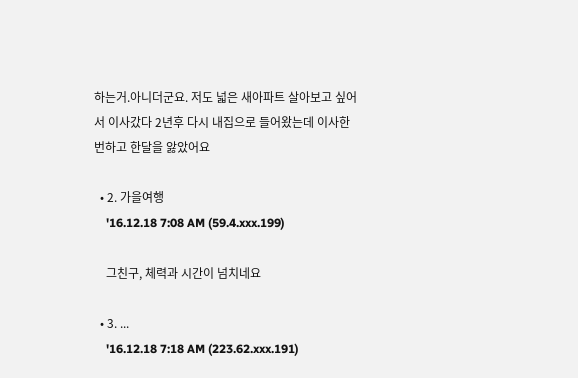하는거.아니더군요. 저도 넓은 새아파트 살아보고 싶어서 이사갔다 2년후 다시 내집으로 들어왔는데 이사한번하고 한달을 앓았어요

  • 2. 가을여행
    '16.12.18 7:08 AM (59.4.xxx.199)

    그친구, 체력과 시간이 넘치네요

  • 3. ...
    '16.12.18 7:18 AM (223.62.xxx.191)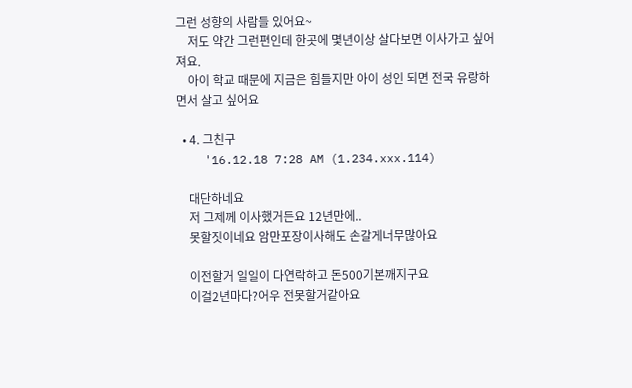그런 성향의 사람들 있어요~
    저도 약간 그런편인데 한곳에 몇년이상 살다보면 이사가고 싶어져요.
    아이 학교 때문에 지금은 힘들지만 아이 성인 되면 전국 유랑하면서 살고 싶어요

  • 4. 그친구
    '16.12.18 7:28 AM (1.234.xxx.114)

    대단하네요
    저 그제께 이사했거든요 12년만에..
    못할짓이네요 암만포장이사해도 손갈게너무많아요

    이전할거 일일이 다연락하고 돈500기본깨지구요
    이걸2년마다?어우 전못할거같아요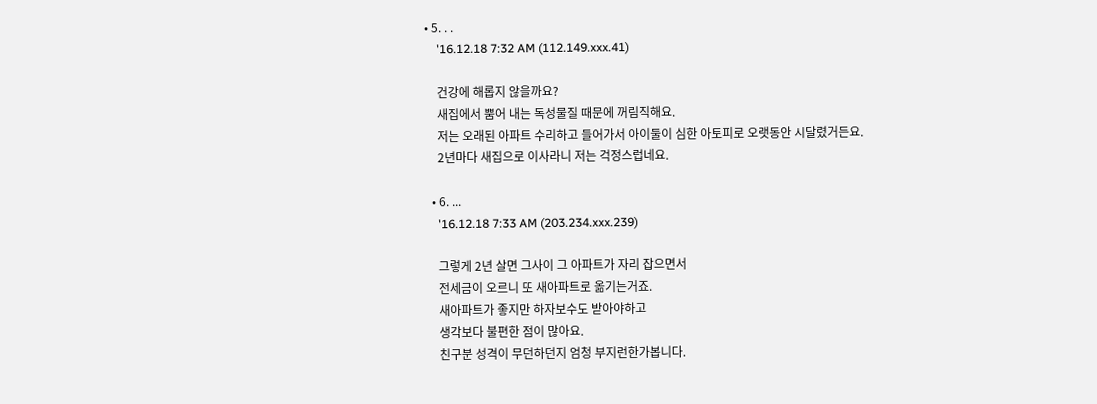• 5. . .
    '16.12.18 7:32 AM (112.149.xxx.41)

    건강에 해롭지 않을까요?
    새집에서 뿜어 내는 독성물질 때문에 꺼림직해요.
    저는 오래된 아파트 수리하고 들어가서 아이둘이 심한 아토피로 오랫동안 시달렸거든요.
    2년마다 새집으로 이사라니 저는 걱정스럽네요.

  • 6. ...
    '16.12.18 7:33 AM (203.234.xxx.239)

    그렇게 2년 살면 그사이 그 아파트가 자리 잡으면서
    전세금이 오르니 또 새아파트로 옮기는거죠.
    새아파트가 좋지만 하자보수도 받아야하고
    생각보다 불편한 점이 많아요.
    친구분 성격이 무던하던지 엄청 부지런한가봅니다.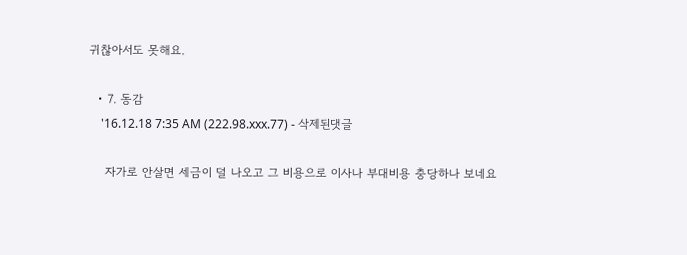귀찮아서도 못해요.

  • 7. 동감
    '16.12.18 7:35 AM (222.98.xxx.77) - 삭제된댓글

    자가로 안살면 세금이 덜 나오고 그 비용으로 이사나 부대비용 충당하나 보네요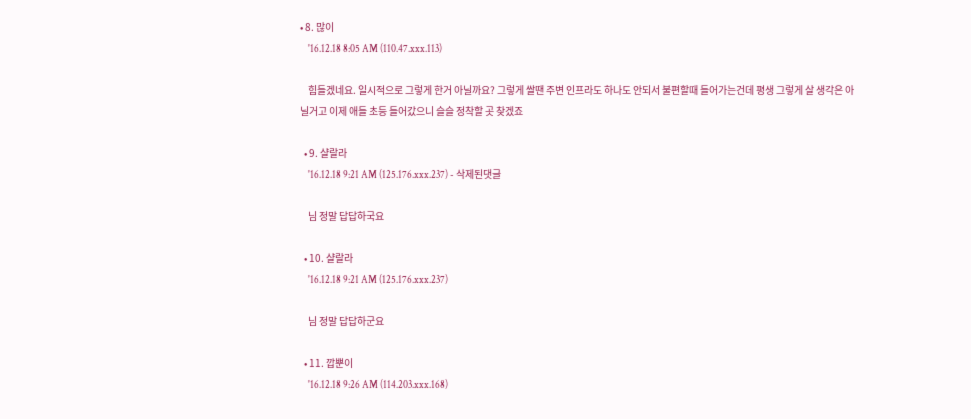• 8. 많이
    '16.12.18 8:05 AM (110.47.xxx.113)

    힘들겠네요. 일시적으로 그렇게 한거 아닐까요? 그렇게 쌀땐 주변 인프라도 하나도 안되서 불편할때 들어가는건데 평생 그렇게 살 생각은 아닐거고 이제 애들 초등 들어갔으니 슬슬 정착할 곳 찾겠죠

  • 9. 샬랄라
    '16.12.18 9:21 AM (125.176.xxx.237) - 삭제된댓글

    님 정말 답답하국요

  • 10. 샬랄라
    '16.12.18 9:21 AM (125.176.xxx.237)

    님 정말 답답하군요

  • 11. 깝뿐이
    '16.12.18 9:26 AM (114.203.xxx.168)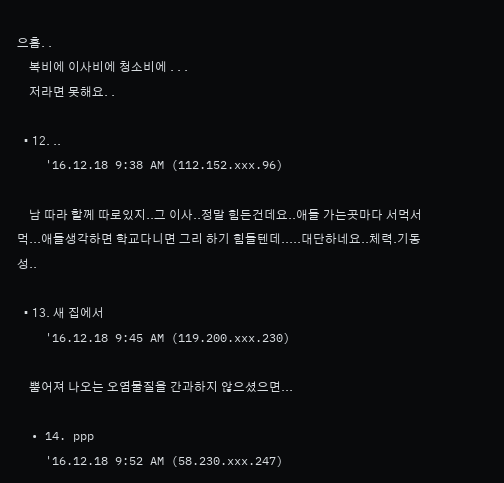으흠. .
    복비에 이사비에 청소비에 . . .
    저라면 못해요. .

  • 12. ..
    '16.12.18 9:38 AM (112.152.xxx.96)

    남 따라 할께 따로있지..그 이사..정말 힘든건데요..애들 가는곳마다 서먹서먹...애들생각하면 학교다니면 그리 하기 힘들텐데.....대단하네요..체력.기동성..

  • 13. 새 집에서
    '16.12.18 9:45 AM (119.200.xxx.230)

    뿜어져 나오는 오염물질을 간과하지 않으셨으면...

  • 14. ppp
    '16.12.18 9:52 AM (58.230.xxx.247)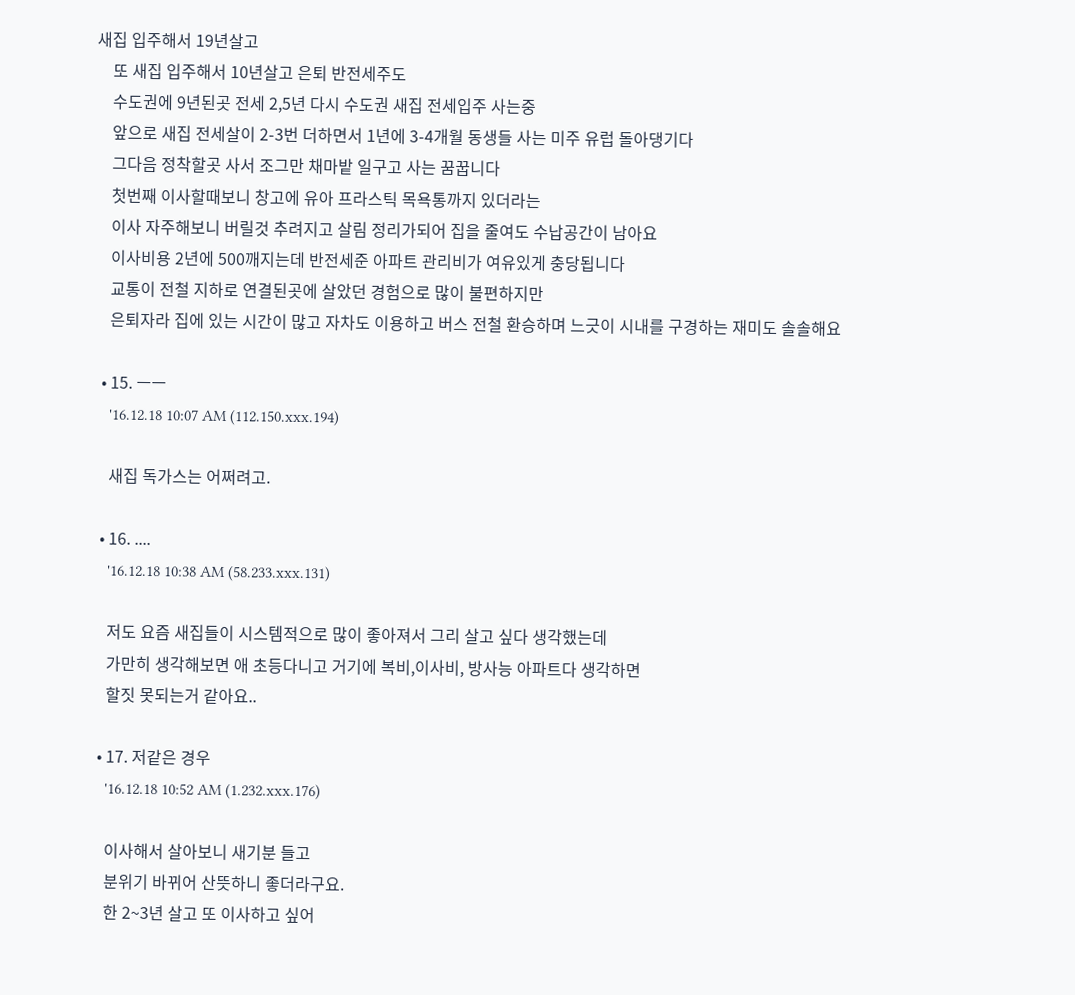새집 입주해서 19년살고
    또 새집 입주해서 10년살고 은퇴 반전세주도
    수도권에 9년된곳 전세 2,5년 다시 수도권 새집 전세입주 사는중
    앞으로 새집 전세살이 2-3번 더하면서 1년에 3-4개월 동생들 사는 미주 유럽 돌아댕기다
    그다음 정착할곳 사서 조그만 채마밭 일구고 사는 꿈꿉니다
    첫번째 이사할때보니 창고에 유아 프라스틱 목욕통까지 있더라는
    이사 자주해보니 버릴것 추려지고 살림 정리가되어 집을 줄여도 수납공간이 남아요
    이사비용 2년에 500깨지는데 반전세준 아파트 관리비가 여유있게 충당됩니다
    교통이 전철 지하로 연결된곳에 살았던 경험으로 많이 불편하지만
    은퇴자라 집에 있는 시간이 많고 자차도 이용하고 버스 전철 환승하며 느긋이 시내를 구경하는 재미도 솔솔해요

  • 15. ㅡㅡ
    '16.12.18 10:07 AM (112.150.xxx.194)

    새집 독가스는 어쩌려고.

  • 16. ....
    '16.12.18 10:38 AM (58.233.xxx.131)

    저도 요즘 새집들이 시스템적으로 많이 좋아져서 그리 살고 싶다 생각했는데
    가만히 생각해보면 애 초등다니고 거기에 복비,이사비, 방사능 아파트다 생각하면
    할짓 못되는거 같아요..

  • 17. 저같은 경우
    '16.12.18 10:52 AM (1.232.xxx.176)

    이사해서 살아보니 새기분 들고
    분위기 바뀌어 산뜻하니 좋더라구요.
    한 2~3년 살고 또 이사하고 싶어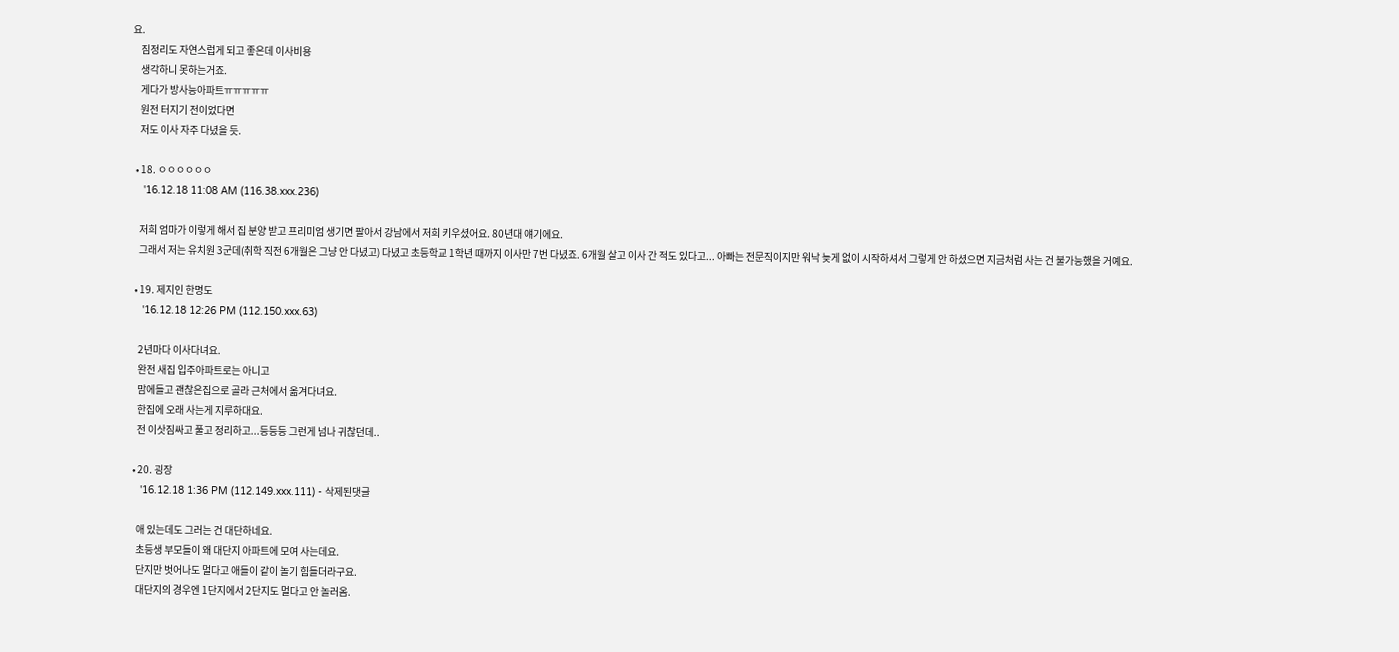요.
    짐정리도 자연스럽게 되고 좋은데 이사비용
    생각하니 못하는거죠.
    게다가 방사능아파트ㅠㅠㅠㅠㅠ
    원전 터지기 전이었다면
    저도 이사 자주 다녔을 듯.

  • 18. ㅇㅇㅇㅇㅇㅇ
    '16.12.18 11:08 AM (116.38.xxx.236)

    저희 엄마가 이렇게 해서 집 분양 받고 프리미엄 생기면 팔아서 강남에서 저희 키우셨어요. 80년대 얘기에요.
    그래서 저는 유치원 3군데(취학 직전 6개월은 그냥 안 다녔고) 다녔고 초등학교 1학년 때까지 이사만 7번 다녔죠. 6개월 살고 이사 간 적도 있다고... 아빠는 전문직이지만 워낙 늦게 없이 시작하셔서 그렇게 안 하셨으면 지금처럼 사는 건 불가능했을 거예요.

  • 19. 제지인 한명도
    '16.12.18 12:26 PM (112.150.xxx.63)

    2년마다 이사다녀요.
    완전 새집 입주아파트로는 아니고
    맘에들고 괜찮은집으로 골라 근처에서 옮겨다녀요.
    한집에 오래 사는게 지루하대요.
    전 이삿짐싸고 풀고 정리하고...등등등 그런게 넘나 귀찮던데..

  • 20. 굉장
    '16.12.18 1:36 PM (112.149.xxx.111) - 삭제된댓글

    애 있는데도 그러는 건 대단하네요.
    초등생 부모들이 왜 대단지 아파트에 모여 사는데요.
    단지만 벗어나도 멀다고 애들이 같이 놀기 힘들더라구요.
    대단지의 경우엔 1단지에서 2단지도 멀다고 안 놀러옴.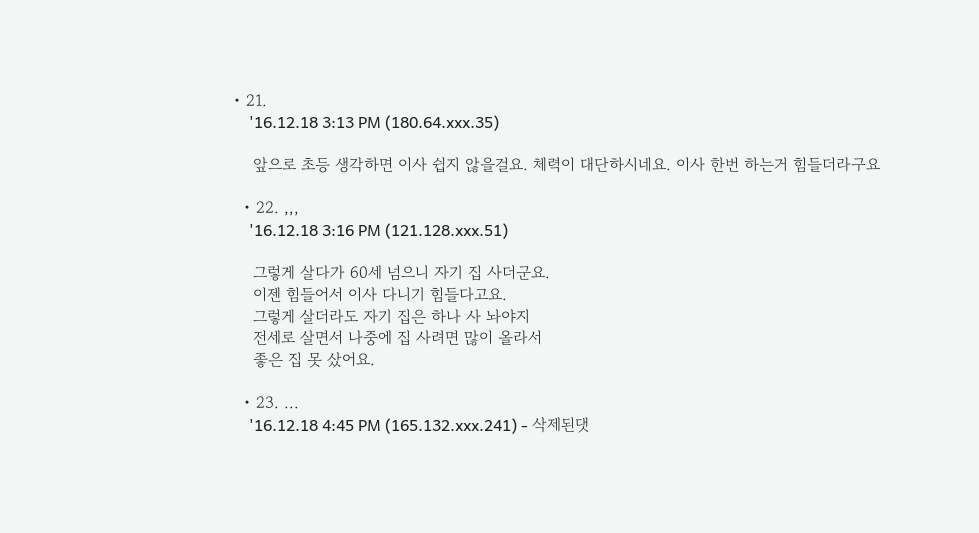• 21.
    '16.12.18 3:13 PM (180.64.xxx.35)

    앞으로 초등 생각하면 이사 쉽지 않을걸요. 체력이 대단하시네요. 이사 한번 하는거 힘들더라구요

  • 22. ,,,
    '16.12.18 3:16 PM (121.128.xxx.51)

    그렇게 살다가 60세 넘으니 자기 집 사더군요.
    이젠 힘들어서 이사 다니기 힘들다고요.
    그렇게 살더라도 자기 집은 하나 사 놔야지
    전세로 살면서 나중에 집 사려면 많이 올라서
    좋은 집 못 샀어요.

  • 23. ...
    '16.12.18 4:45 PM (165.132.xxx.241) - 삭제된댓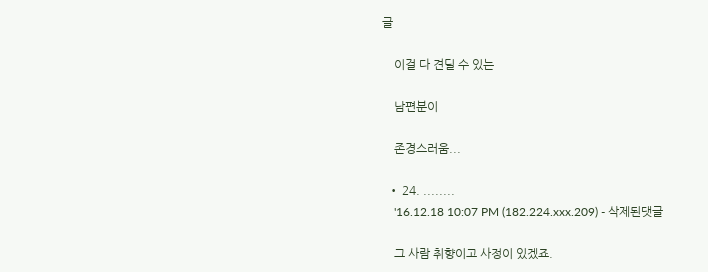글

    이걸 다 견딜 수 있는

    남편분이

    존경스러움...

  • 24. ........
    '16.12.18 10:07 PM (182.224.xxx.209) - 삭제된댓글

    그 사람 취향이고 사정이 있겠죠.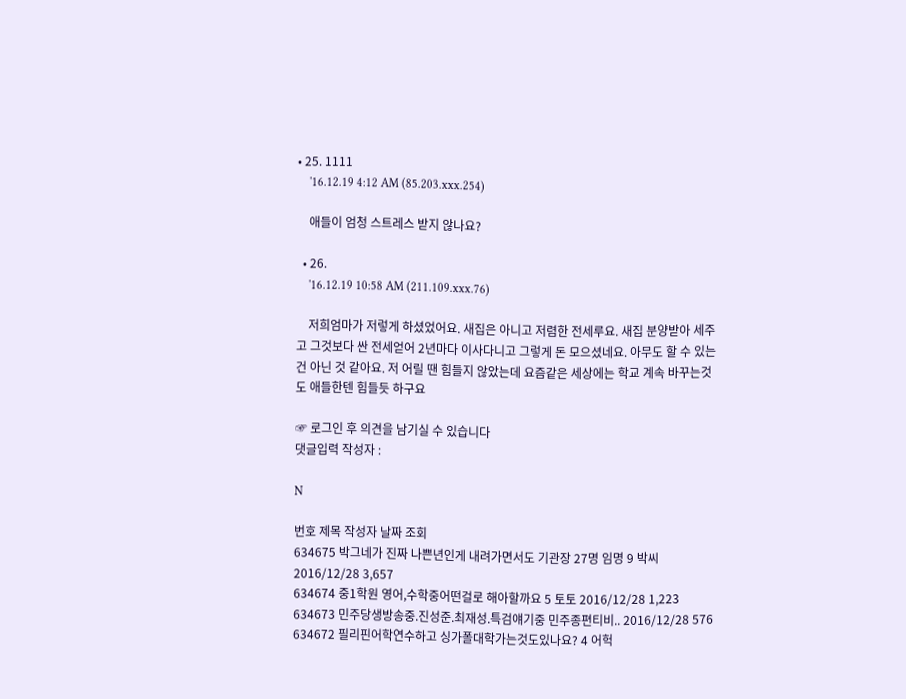• 25. 1111
    '16.12.19 4:12 AM (85.203.xxx.254)

    애들이 엄청 스트레스 받지 않나요?

  • 26.
    '16.12.19 10:58 AM (211.109.xxx.76)

    저희엄마가 저렇게 하셨었어요. 새집은 아니고 저렴한 전세루요. 새집 분양받아 세주고 그것보다 싼 전세얻어 2년마다 이사다니고 그렇게 돈 모으셨네요. 아무도 할 수 있는건 아닌 것 같아요. 저 어릴 땐 힘들지 않았는데 요즘같은 세상에는 학교 계속 바꾸는것도 애들한텐 힘들듯 하구요

☞ 로그인 후 의견을 남기실 수 있습니다
댓글입력 작성자 :

N

번호 제목 작성자 날짜 조회
634675 박그네가 진짜 나쁜년인게 내려가면서도 기관장 27명 임명 9 박씨 2016/12/28 3,657
634674 중1학원 영어,수학중어떤걸로 해아할까요 5 토토 2016/12/28 1,223
634673 민주당생방송중.진성준.최재성.특검얘기중 민주종편티비.. 2016/12/28 576
634672 필리핀어학연수하고 싱가폴대학가는것도있나요? 4 어헉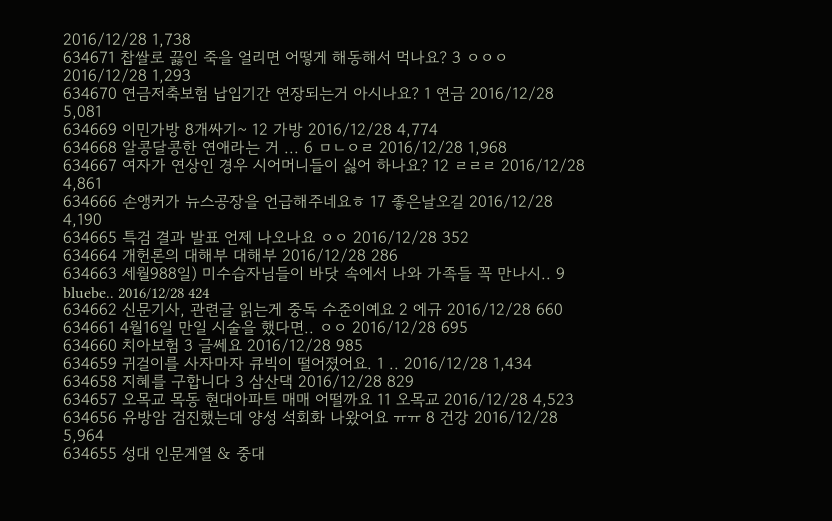2016/12/28 1,738
634671 찹쌀로 끓인 죽을 얼리면 어떻게 해동해서 먹나요? 3 ㅇㅇㅇ 2016/12/28 1,293
634670 연금저축보험 납입기간 연장되는거 아시나요? 1 연금 2016/12/28 5,081
634669 이민가방 8개싸기~ 12 가방 2016/12/28 4,774
634668 알콩달콩한 연애라는 거 ... 6 ㅁㄴㅇㄹ 2016/12/28 1,968
634667 여자가 연상인 경우 시어머니들이 싫어 하나요? 12 ㄹㄹㄹ 2016/12/28 4,861
634666 손앵커가 뉴스공장을 언급해주네요ㅎ 17 좋은날오길 2016/12/28 4,190
634665 특검 결과 발표 언제 나오나요 ㅇㅇ 2016/12/28 352
634664 개헌론의 대해부 대해부 2016/12/28 286
634663 세월988일) 미수습자님들이 바닷 속에서 나와 가족들 꼭 만나시.. 9 bluebe.. 2016/12/28 424
634662 신문기사, 관련글 읽는게 중독 수준이예요 2 에규 2016/12/28 660
634661 4월16일 만일 시술을 했다면.. ㅇㅇ 2016/12/28 695
634660 치아보험 3 글쎄요 2016/12/28 985
634659 귀걸이를 사자마자 큐빅이 떨어졌어요. 1 .. 2016/12/28 1,434
634658 지혜를 구합니다 3 삼산댁 2016/12/28 829
634657 오목교 목동 현대아파트 매매 어떨까요 11 오목교 2016/12/28 4,523
634656 유방암 검진했는데 양성 석회화 나왔어요 ㅠㅠ 8 건강 2016/12/28 5,964
634655 성대 인문계열 & 중대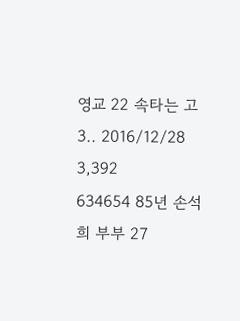영교 22 속타는 고3.. 2016/12/28 3,392
634654 85년 손석희 부부 27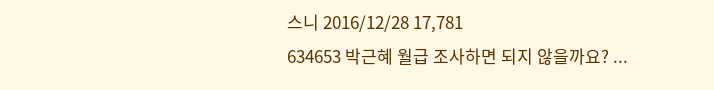스니 2016/12/28 17,781
634653 박근혜 월급 조사하면 되지 않을까요? ...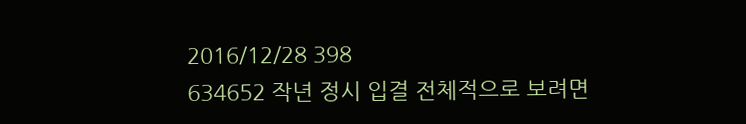2016/12/28 398
634652 작년 정시 입결 전체적으로 보려면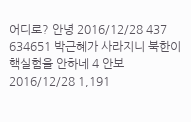어디로? 안녕 2016/12/28 437
634651 박근혜가 사라지니 북한이 핵실험을 안하네 4 안보 2016/12/28 1,191